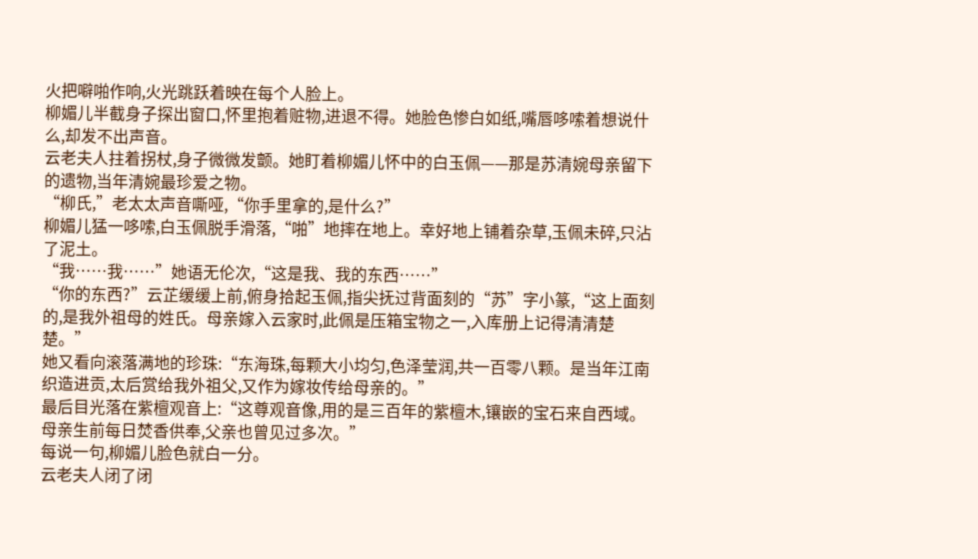火把噼啪作响,火光跳跃着映在每个人脸上。
柳媚儿半截身子探出窗口,怀里抱着赃物,进退不得。她脸色惨白如纸,嘴唇哆嗦着想说什么,却发不出声音。
云老夫人拄着拐杖,身子微微发颤。她盯着柳媚儿怀中的白玉佩——那是苏清婉母亲留下的遗物,当年清婉最珍爱之物。
“柳氏,”老太太声音嘶哑,“你手里拿的,是什么?”
柳媚儿猛一哆嗦,白玉佩脱手滑落,“啪”地摔在地上。幸好地上铺着杂草,玉佩未碎,只沾了泥土。
“我……我……”她语无伦次,“这是我、我的东西……”
“你的东西?”云芷缓缓上前,俯身拾起玉佩,指尖抚过背面刻的“苏”字小篆,“这上面刻的,是我外祖母的姓氏。母亲嫁入云家时,此佩是压箱宝物之一,入库册上记得清清楚楚。”
她又看向滚落满地的珍珠:“东海珠,每颗大小均匀,色泽莹润,共一百零八颗。是当年江南织造进贡,太后赏给我外祖父,又作为嫁妆传给母亲的。”
最后目光落在紫檀观音上:“这尊观音像,用的是三百年的紫檀木,镶嵌的宝石来自西域。母亲生前每日焚香供奉,父亲也曾见过多次。”
每说一句,柳媚儿脸色就白一分。
云老夫人闭了闭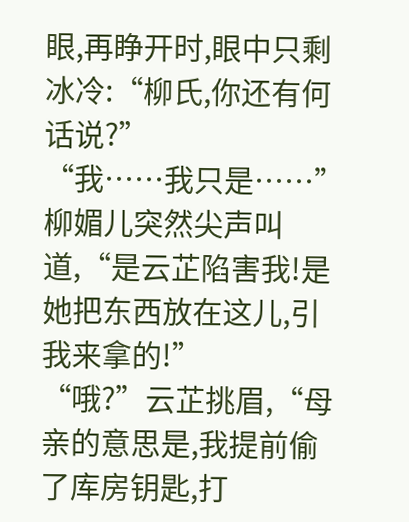眼,再睁开时,眼中只剩冰冷:“柳氏,你还有何话说?”
“我……我只是……”柳媚儿突然尖声叫道,“是云芷陷害我!是她把东西放在这儿,引我来拿的!”
“哦?”云芷挑眉,“母亲的意思是,我提前偷了库房钥匙,打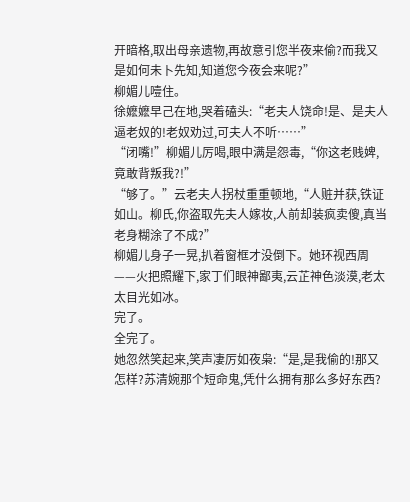开暗格,取出母亲遗物,再故意引您半夜来偷?而我又是如何未卜先知,知道您今夜会来呢?”
柳媚儿噎住。
徐嬷嬷早己在地,哭着磕头:“老夫人饶命!是、是夫人逼老奴的!老奴劝过,可夫人不听……”
“闭嘴!”柳媚儿厉喝,眼中满是怨毒,“你这老贱婢,竟敢背叛我?!”
“够了。”云老夫人拐杖重重顿地,“人赃并获,铁证如山。柳氏,你盗取先夫人嫁妆,人前却装疯卖傻,真当老身糊涂了不成?”
柳媚儿身子一晃,扒着窗框才没倒下。她环视西周——火把照耀下,家丁们眼神鄙夷,云芷神色淡漠,老太太目光如冰。
完了。
全完了。
她忽然笑起来,笑声凄厉如夜枭:“是,是我偷的!那又怎样?苏清婉那个短命鬼,凭什么拥有那么多好东西?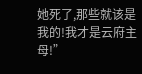她死了,那些就该是我的!我才是云府主母!”